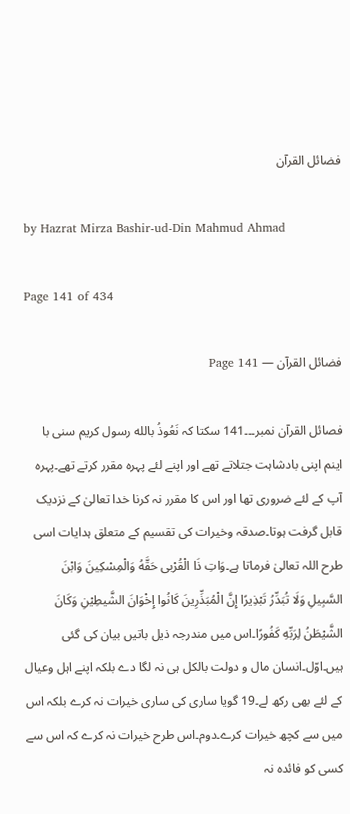فضائل القرآن

by Hazrat Mirza Bashir-ud-Din Mahmud Ahmad

Page 141 of 434

فضائل القرآن — Page 141

فصائل القرآن نمبر۔۔۔141 سکتا کہ نَعُوذُ بالله رسول کریم سنی با اینم اپنی بادشاہت جتلاتے تھے اور اپنے لئے پہرہ مقرر کرتے تھے۔پہرہ آپ کے لئے ضروری تھا اور اس کا مقرر نہ کرنا خدا تعالیٰ کے نزدیک قابل گرفت ہوتا۔صدقہ وخیرات کی تقسیم کے متعلق ہدایات اسی طرح اللہ تعالیٰ فرماتا ہے۔وَاتِ ذَا الْقُرْبى حَقَّهُ وَالْمِسْكِينَ وَابْنَ السَّبِيلِ وَلَا تُبَدِّرُ تَبْذِيرًا إِنَّ الْمُبَذِّرِينَ كَانُوا إِخْوَانَ الشَّيطِيْنِ وَكَانَ الشَّيْطَنُ لِرَبِّهِ كَفُورًا۔اس میں مندرجہ ذیل باتیں بیان کی گئی ہیں۔اوّل۔انسان مال و دولت بالکل ہی نہ لگا دے بلکہ اپنے اہل وعیال کے لئے بھی رکھ لے۔19 گویا ساری کی ساری خیرات نہ کرے بلکہ اس میں سے کچھ خیرات کرے۔دوم۔اس طرح خیرات نہ کرے کہ اس سے کسی کو فائدہ نہ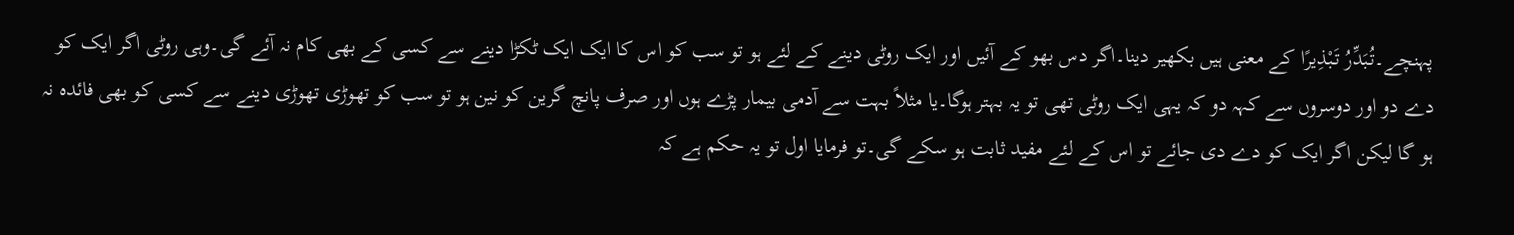پہنچے۔تُبَدِّرُ تَبْذِيرًا کے معنی ہیں بکھیر دینا۔اگر دس بھو کے آئیں اور ایک روٹی دینے کے لئے ہو تو سب کو اس کا ایک ایک ٹکڑا دینے سے کسی کے بھی کام نہ آئے گی۔وہی روٹی اگر ایک کو دے دو اور دوسروں سے کہہ دو کہ یہی ایک روٹی تھی تو یہ بہتر ہوگا۔یا مثلاً بہت سے آدمی بیمار پڑے ہوں اور صرف پانچ گرین کو نین ہو تو سب کو تھوڑی تھوڑی دینے سے کسی کو بھی فائدہ نہ ہو گا لیکن اگر ایک کو دے دی جائے تو اس کے لئے مفید ثابت ہو سکے گی۔تو فرمایا اول تو یہ حکم ہے کہ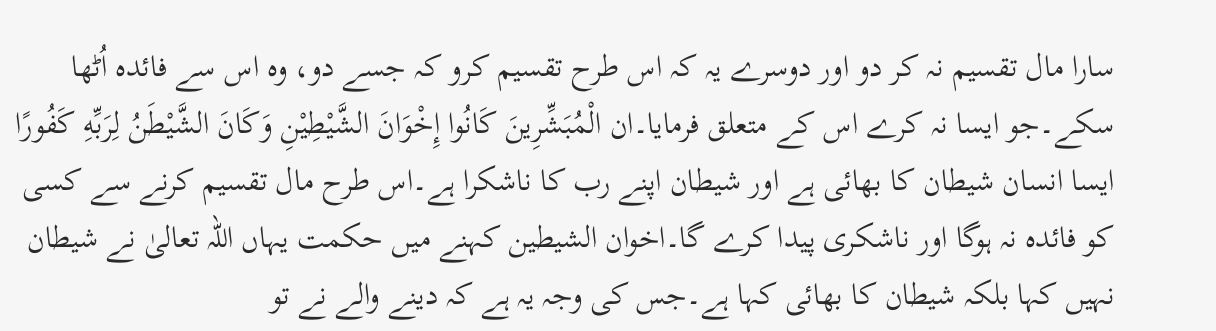سارا مال تقسیم نہ کر دو اور دوسرے یہ کہ اس طرح تقسیم کرو کہ جسے دو، وہ اس سے فائدہ اُٹھا سکے۔جو ایسا نہ کرے اس کے متعلق فرمایا۔ان الْمُبَشِّرِينَ كَانُوا إِخْوَانَ الشَّيْطِيْنِ وَكَانَ الشَّيْطَنُ لِرَبِّهِ كَفُورًا ایسا انسان شیطان کا بھائی ہے اور شیطان اپنے رب کا ناشکرا ہے۔اس طرح مال تقسیم کرنے سے کسی کو فائدہ نہ ہوگا اور ناشکری پیدا کرے گا۔اخوان الشيطین کہنے میں حکمت یہاں اللہ تعالیٰ نے شیطان نہیں کہا بلکہ شیطان کا بھائی کہا ہے۔جس کی وجہ یہ ہے کہ دینے والے نے تو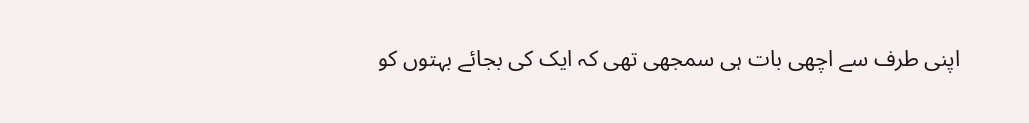اپنی طرف سے اچھی بات ہی سمجھی تھی کہ ایک کی بجائے بہتوں کو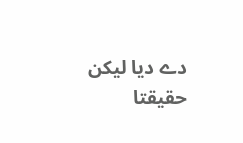دے دیا لیکن حقیقتا